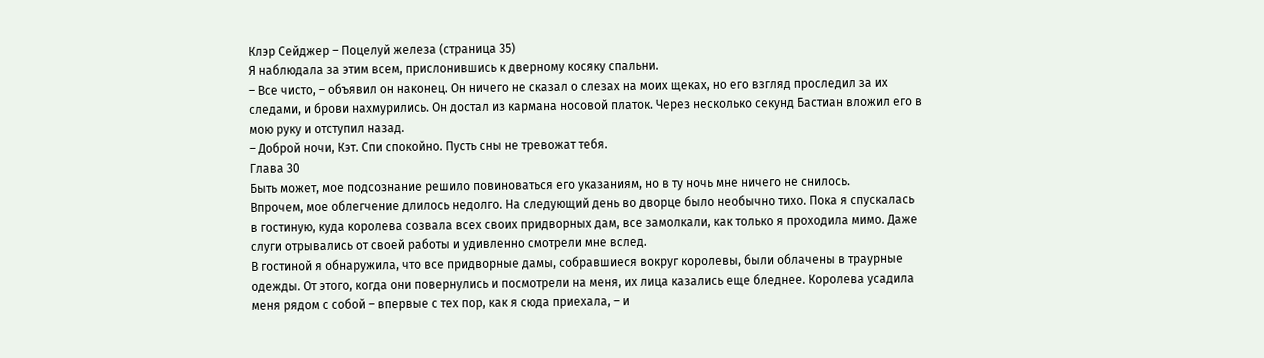Клэр Сейджер – Поцелуй железа (страница 35)
Я наблюдала за этим всем, прислонившись к дверному косяку спальни.
– Все чисто, – объявил он наконец. Он ничего не сказал о слезах на моих щеках, но его взгляд проследил за их следами, и брови нахмурились. Он достал из кармана носовой платок. Через несколько секунд Бастиан вложил его в мою руку и отступил назад.
– Доброй ночи, Кэт. Спи спокойно. Пусть сны не тревожат тебя.
Глава 30
Быть может, мое подсознание решило повиноваться его указаниям, но в ту ночь мне ничего не снилось.
Впрочем, мое облегчение длилось недолго. На следующий день во дворце было необычно тихо. Пока я спускалась в гостиную, куда королева созвала всех своих придворных дам, все замолкали, как только я проходила мимо. Даже слуги отрывались от своей работы и удивленно смотрели мне вслед.
В гостиной я обнаружила, что все придворные дамы, собравшиеся вокруг королевы, были облачены в траурные одежды. От этого, когда они повернулись и посмотрели на меня, их лица казались еще бледнее. Королева усадила меня рядом с собой – впервые с тех пор, как я сюда приехала, – и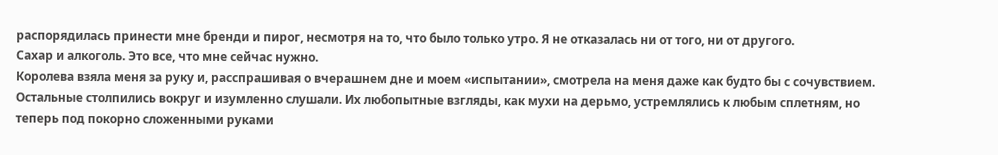распорядилась принести мне бренди и пирог, несмотря на то, что было только утро. Я не отказалась ни от того, ни от другого.
Сахар и алкоголь. Это все, что мне сейчас нужно.
Королева взяла меня за руку и, расспрашивая о вчерашнем дне и моем «испытании», смотрела на меня даже как будто бы с сочувствием. Остальные столпились вокруг и изумленно слушали. Их любопытные взгляды, как мухи на дерьмо, устремлялись к любым сплетням, но теперь под покорно сложенными руками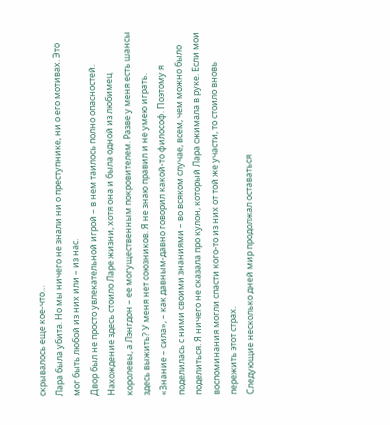скрывалось еще кое-что…
Лара была убита. Но мы ничего не знали ни о преступнике, ни о его мотивах. Это мог быть любой из них или – из нас.
Двор был не просто увлекательной игрой – в нем таилось полно опасностей. Нахождение здесь стоило Ларе жизни, хотя она и была одной из любимец королевы, а Лэнгдон – ее могущественным покровителем. Разве у меня есть шансы здесь выжить? У меня нет союзников. Я не знаю правил и не умею играть.
«Знание – сила», – как давным-давно говорил какой-то философ. Поэтому я поделилась с ними своими знаниями – во всяком случае, всем, чем можно было поделиться. Я ничего не сказала про кулон, который Лара сжимала в руке. Если мои воспоминания могли спасти кого-то из них от той же участи, то стоило вновь пережить этот страх.
Следующие несколько дней мир продолжал оставаться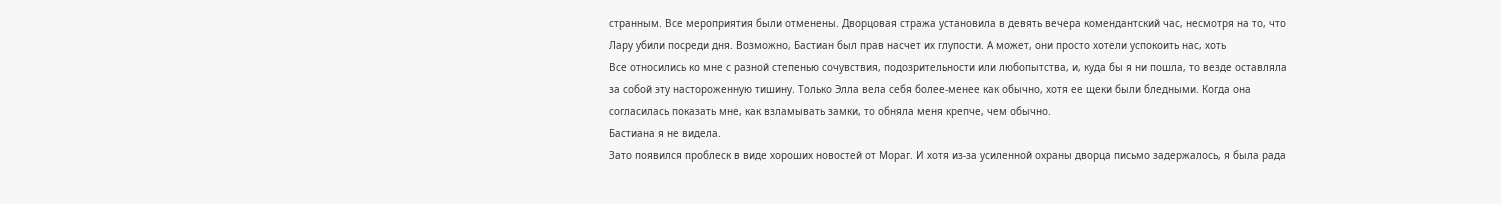странным. Все мероприятия были отменены. Дворцовая стража установила в девять вечера комендантский час, несмотря на то, что Лару убили посреди дня. Возможно, Бастиан был прав насчет их глупости. А может, они просто хотели успокоить нас, хоть
Все относились ко мне с разной степенью сочувствия, подозрительности или любопытства, и, куда бы я ни пошла, то везде оставляла за собой эту настороженную тишину. Только Элла вела себя более-менее как обычно, хотя ее щеки были бледными. Когда она согласилась показать мне, как взламывать замки, то обняла меня крепче, чем обычно.
Бастиана я не видела.
Зато появился проблеск в виде хороших новостей от Мораг. И хотя из-за усиленной охраны дворца письмо задержалось, я была рада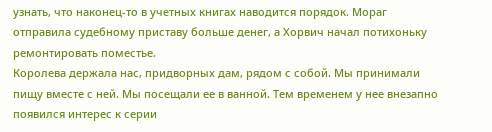узнать, что наконец-то в учетных книгах наводится порядок. Мораг отправила судебному приставу больше денег, а Хорвич начал потихоньку ремонтировать поместье.
Королева держала нас, придворных дам, рядом с собой. Мы принимали пищу вместе с ней. Мы посещали ее в ванной. Тем временем у нее внезапно появился интерес к серии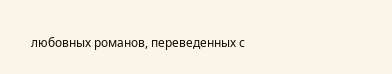любовных романов, переведенных с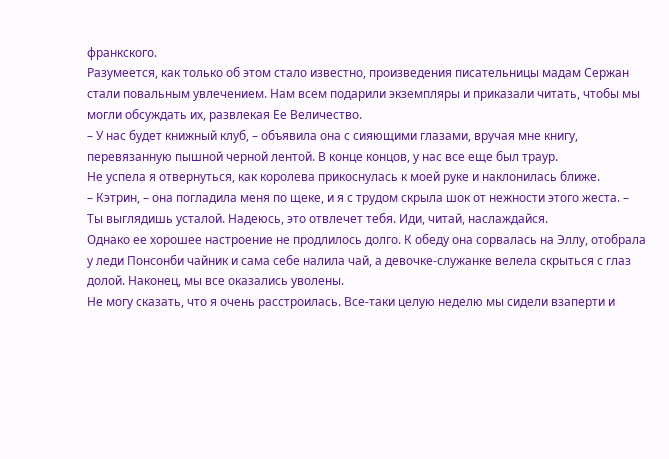франкского.
Разумеется, как только об этом стало известно, произведения писательницы мадам Сержан стали повальным увлечением. Нам всем подарили экземпляры и приказали читать, чтобы мы могли обсуждать их, развлекая Ее Величество.
– У нас будет книжный клуб, – объявила она с сияющими глазами, вручая мне книгу, перевязанную пышной черной лентой. В конце концов, у нас все еще был траур.
Не успела я отвернуться, как королева прикоснулась к моей руке и наклонилась ближе.
– Кэтрин, – она погладила меня по щеке, и я с трудом скрыла шок от нежности этого жеста. – Ты выглядишь усталой. Надеюсь, это отвлечет тебя. Иди, читай, наслаждайся.
Однако ее хорошее настроение не продлилось долго. К обеду она сорвалась на Эллу, отобрала у леди Понсонби чайник и сама себе налила чай, а девочке-служанке велела скрыться с глаз долой. Наконец, мы все оказались уволены.
Не могу сказать, что я очень расстроилась. Все-таки целую неделю мы сидели взаперти и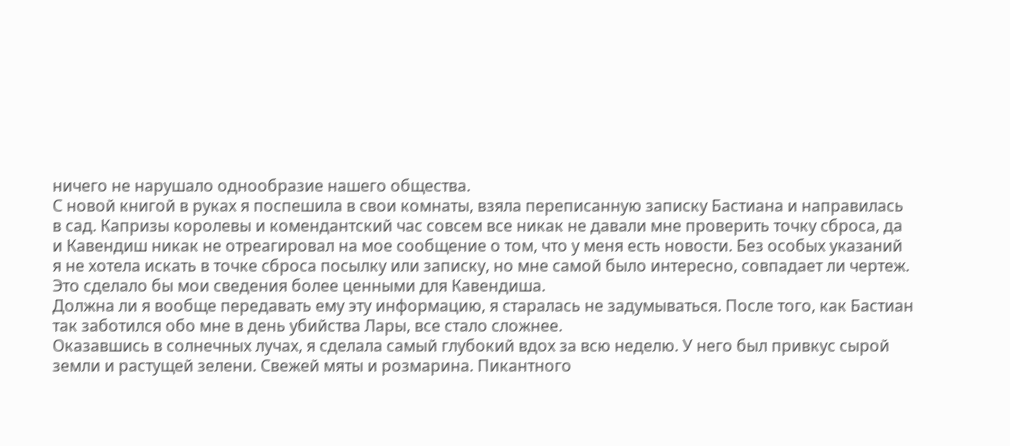ничего не нарушало однообразие нашего общества.
С новой книгой в руках я поспешила в свои комнаты, взяла переписанную записку Бастиана и направилась в сад. Капризы королевы и комендантский час совсем все никак не давали мне проверить точку сброса, да и Кавендиш никак не отреагировал на мое сообщение о том, что у меня есть новости. Без особых указаний я не хотела искать в точке сброса посылку или записку, но мне самой было интересно, совпадает ли чертеж. Это сделало бы мои сведения более ценными для Кавендиша.
Должна ли я вообще передавать ему эту информацию, я старалась не задумываться. После того, как Бастиан так заботился обо мне в день убийства Лары, все стало сложнее.
Оказавшись в солнечных лучах, я сделала самый глубокий вдох за всю неделю. У него был привкус сырой земли и растущей зелени. Свежей мяты и розмарина. Пикантного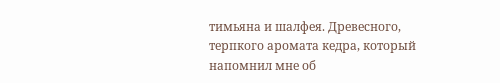тимьяна и шалфея. Древесного, терпкого аромата кедра, который напомнил мне об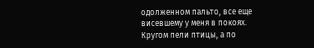одолженном пальто, все еще висевшему у меня в покоях.
Кругом пели птицы, а по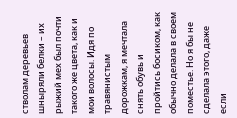стволам деревьев шныряли белки – их рыжий мех был почти такого же цвета, как и мои волосы. Идя по травянистым дорожкам, я мечтала снять обувь и пройтись босиком, как обычно делала в своем поместье. Но я бы не сделала этого, даже если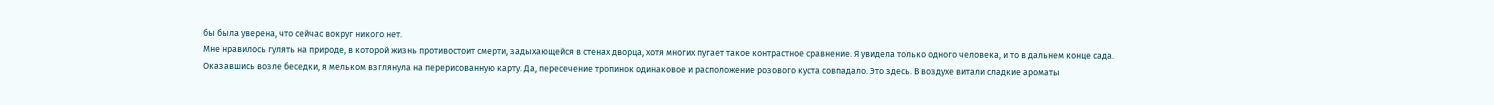бы была уверена, что сейчас вокруг никого нет.
Мне нравилось гулять на природе, в которой жизнь противостоит смерти, задыхающейся в стенах дворца, хотя многих пугает такое контрастное сравнение. Я увидела только одного человека, и то в дальнем конце сада.
Оказавшись возле беседки, я мельком взглянула на перерисованную карту. Да, пересечение тропинок одинаковое и расположение розового куста совпадало. Это здесь. В воздухе витали сладкие ароматы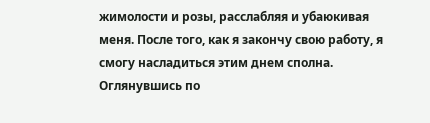жимолости и розы, расслабляя и убаюкивая меня. После того, как я закончу свою работу, я смогу насладиться этим днем сполна.
Оглянувшись по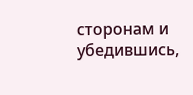сторонам и убедившись,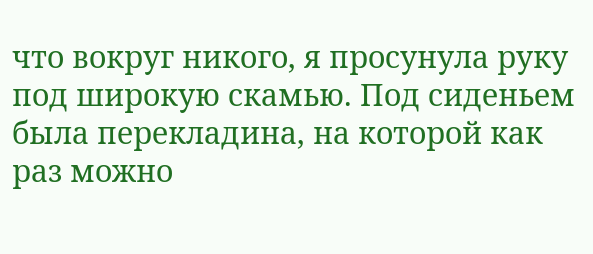что вокруг никого, я просунула руку под широкую скамью. Под сиденьем была перекладина, на которой как раз можно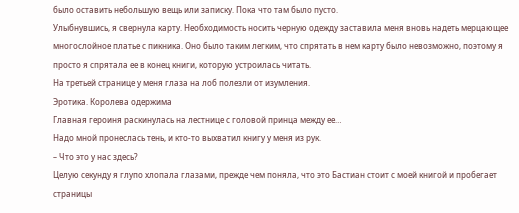было оставить небольшую вещь или записку. Пока что там было пусто.
Улыбнувшись, я свернула карту. Необходимость носить черную одежду заставила меня вновь надеть мерцающее многослойное платье с пикника. Оно было таким легким, что спрятать в нем карту было невозможно, поэтому я просто я спрятала ее в конец книги, которую устроилась читать.
На третьей странице у меня глаза на лоб полезли от изумления.
Эротика. Королева одержима
Главная героиня раскинулась на лестнице с головой принца между ее…
Надо мной пронеслась тень, и кто-то выхватил книгу у меня из рук.
– Что это у нас здесь?
Целую секунду я глупо хлопала глазами, прежде чем поняла, что это Бастиан стоит с моей книгой и пробегает страницы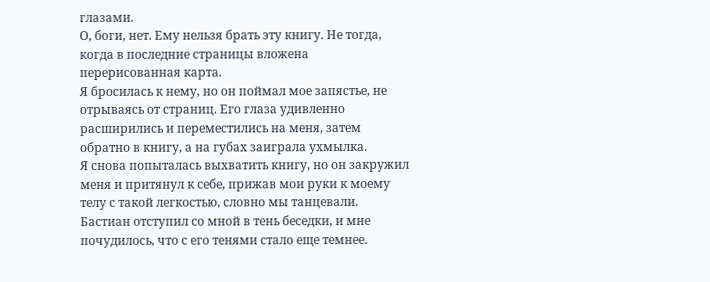глазами.
О, боги, нет. Ему нельзя брать эту книгу. Не тогда, когда в последние страницы вложена перерисованная карта.
Я бросилась к нему, но он поймал мое запястье, не отрываясь от страниц. Его глаза удивленно расширились и переместились на меня, затем обратно в книгу, а на губах заиграла ухмылка.
Я снова попыталась выхватить книгу, но он закружил меня и притянул к себе, прижав мои руки к моему телу с такой легкостью, словно мы танцевали. Бастиан отступил со мной в тень беседки, и мне почудилось, что с его тенями стало еще темнее.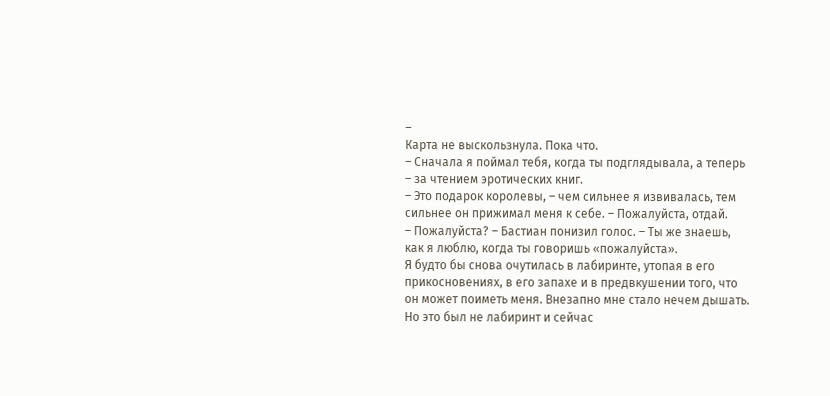–
Карта не выскользнула. Пока что.
– Сначала я поймал тебя, когда ты подглядывала, а теперь – за чтением эротических книг.
– Это подарок королевы, – чем сильнее я извивалась, тем сильнее он прижимал меня к себе. – Пожалуйста, отдай.
– Пожалуйста? – Бастиан понизил голос. – Ты же знаешь, как я люблю, когда ты говоришь «пожалуйста».
Я будто бы снова очутилась в лабиринте, утопая в его прикосновениях, в его запахе и в предвкушении того, что он может поиметь меня. Внезапно мне стало нечем дышать.
Но это был не лабиринт и сейчас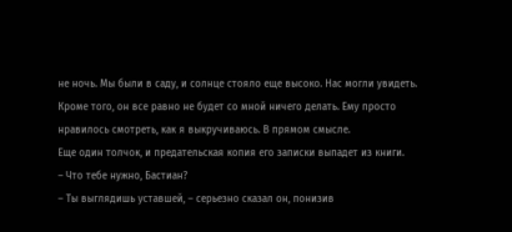не ночь. Мы были в саду, и солнце стояло еще высоко. Нас могли увидеть.
Кроме того, он все равно не будет со мной ничего делать. Ему просто нравилось смотреть, как я выкручиваюсь. В прямом смысле.
Еще один толчок, и предательская копия его записки выпадет из книги.
– Что тебе нужно, Бастиан?
– Ты выглядишь уставшей, – серьезно сказал он, понизив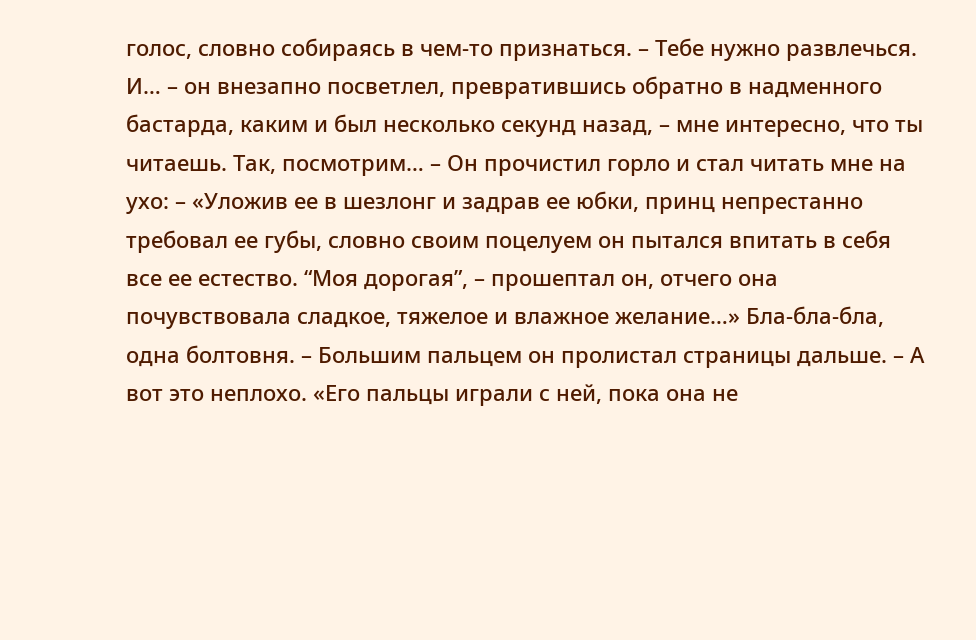голос, словно собираясь в чем-то признаться. – Тебе нужно развлечься. И… – он внезапно посветлел, превратившись обратно в надменного бастарда, каким и был несколько секунд назад, – мне интересно, что ты читаешь. Так, посмотрим… – Он прочистил горло и стал читать мне на ухо: – «Уложив ее в шезлонг и задрав ее юбки, принц непрестанно требовал ее губы, словно своим поцелуем он пытался впитать в себя все ее естество. “Моя дорогая”, – прошептал он, отчего она почувствовала сладкое, тяжелое и влажное желание…» Бла-бла-бла, одна болтовня. – Большим пальцем он пролистал страницы дальше. – А вот это неплохо. «Его пальцы играли с ней, пока она не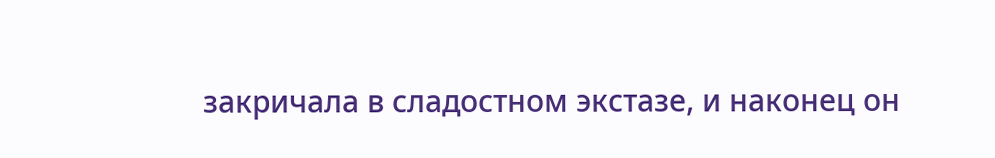закричала в сладостном экстазе, и наконец он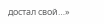достал свой…»